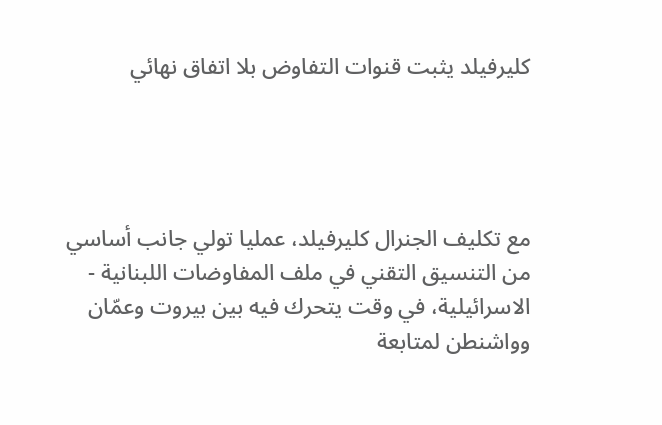كليرفيلد يثبت قنوات التفاوض بلا اتفاق نهائي




مع تكليف الجنرال كليرفيلد، عمليا تولي جانب أساسي من التنسيق التقني في ملف المفاوضات اللبنانية - الاسرائيلية، في وقت يتحرك فيه بين بيروت وعمّان وواشنطن لمتابعة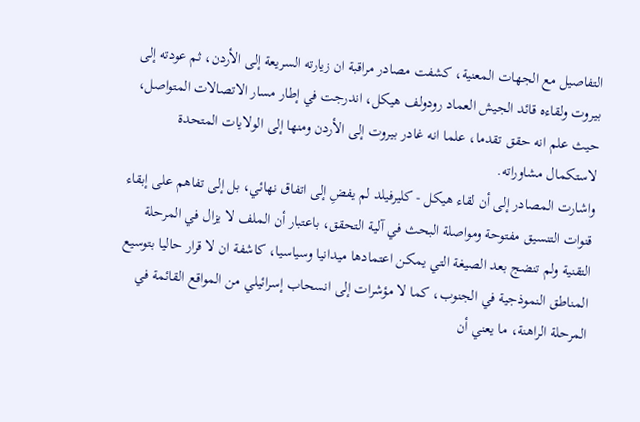التفاصيل مع الجهات المعنية، كشفت مصادر مراقبة ان زيارته السريعة إلى الأردن، ثم عودته إلى بيروت ولقاءه قائد الجيش العماد رودولف هيكل، اندرجت في إطار مسار الاتصالات المتواصل، حيث علم انه حقق تقدما، علما انه غادر بيروت إلى الأردن ومنها إلى الولايات المتحدة لاستكمال مشاوراته.
واشارت المصادر إلى أن لقاء هيكل - كليرفيلد لم يفضِ إلى اتفاق نهائي، بل إلى تفاهم على إبقاء قنوات التنسيق مفتوحة ومواصلة البحث في آلية التحقق، باعتبار أن الملف لا يزال في المرحلة التقنية ولم تنضج بعد الصيغة التي يمكن اعتمادها ميدانيا وسياسيا، كاشفة ان لا قرار حاليا بتوسيع المناطق النموذجية في الجنوب، كما لا مؤشرات إلى انسحاب إسرائيلي من المواقع القائمة في المرحلة الراهنة، ما يعني أن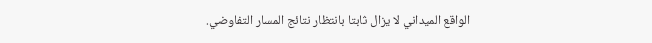الواقع الميداني لا يزال ثابتا بانتظار نتائج المسار التفاوضي.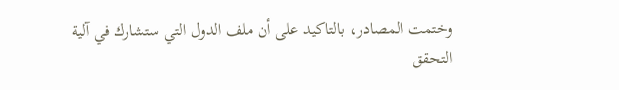وختمت المصادر، بالتاكيد على أن ملف الدول التي ستشارك في آلية التحقق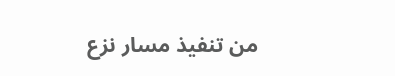من تنفيذ مسار نزع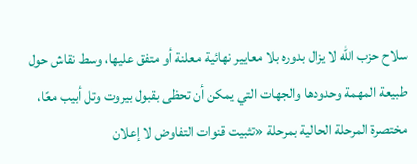سلاح حزب الله لا يزال بدوره بلا معايير نهائية معلنة أو متفق عليها، وسط نقاش حول طبيعة المهمة وحدودها والجهات التي يمكن أن تحظى بقبول بيروت وتل أبيب معًا، مختصرة المرحلة الحالية بمرحلة «تثبيت قنوات التفاوض لا إعلان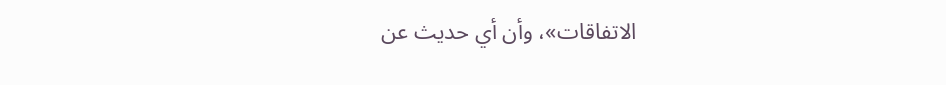الاتفاقات»، وأن أي حديث عن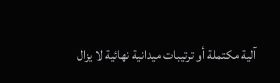آلية مكتملة أو ترتيبات ميدانية نهائية لا يزال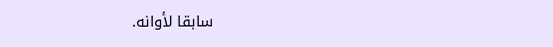سابقا لأوانه.